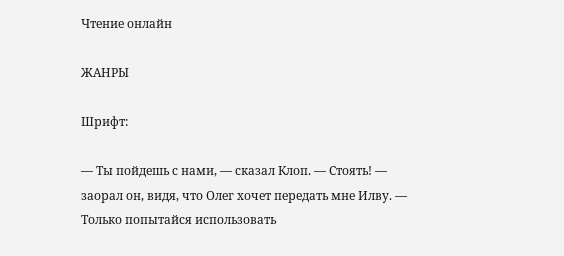Чтение онлайн

ЖАНРЫ

Шрифт:

— Ты пойдешь с нами, — сказал Клоп. — Стоять! — заорал он, видя, что Олег хочет передать мне Илву. — Только попытайся использовать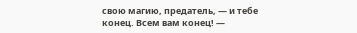свою магию, предатель, — и тебе конец. Всем вам конец! —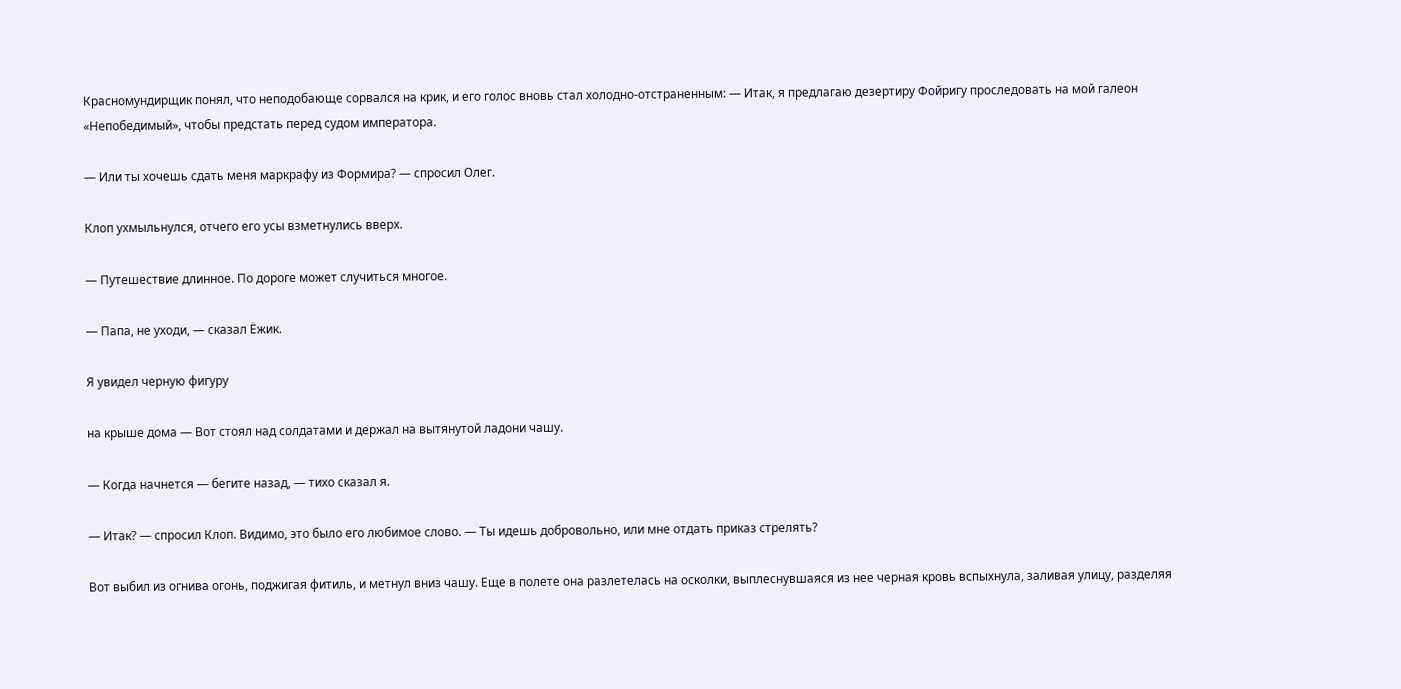Красномундирщик понял, что неподобающе сорвался на крик, и его голос вновь стал холодно-отстраненным: — Итак, я предлагаю дезертиру Фойригу проследовать на мой галеон «Непобедимый», чтобы предстать перед судом императора.

— Или ты хочешь сдать меня маркрафу из Формира? — спросил Олег.

Клоп ухмыльнулся, отчего его усы взметнулись вверх.

— Путешествие длинное. По дороге может случиться многое.

— Папа, не уходи, — сказал Ёжик.

Я увидел черную фигуру

на крыше дома — Вот стоял над солдатами и держал на вытянутой ладони чашу.

— Когда начнется — бегите назад, — тихо сказал я.

— Итак? — спросил Клоп. Видимо, это было его любимое слово. — Ты идешь добровольно, или мне отдать приказ стрелять?

Вот выбил из огнива огонь, поджигая фитиль, и метнул вниз чашу. Еще в полете она разлетелась на осколки, выплеснувшаяся из нее черная кровь вспыхнула, заливая улицу, разделяя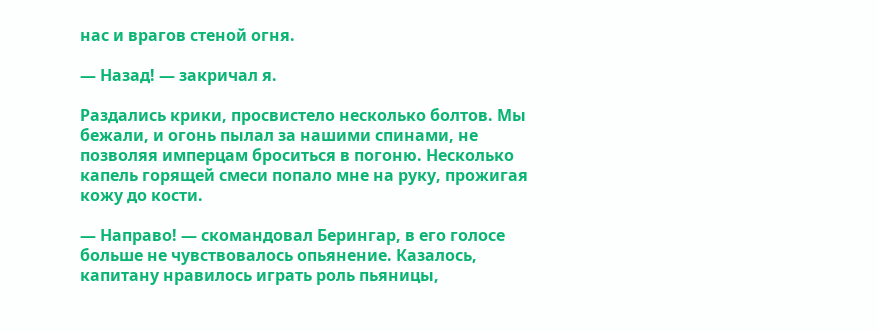нас и врагов стеной огня.

— Назад! — закричал я.

Раздались крики, просвистело несколько болтов. Мы бежали, и огонь пылал за нашими спинами, не позволяя имперцам броситься в погоню. Несколько капель горящей смеси попало мне на руку, прожигая кожу до кости.

— Направо! — скомандовал Берингар, в его голосе больше не чувствовалось опьянение. Казалось, капитану нравилось играть роль пьяницы,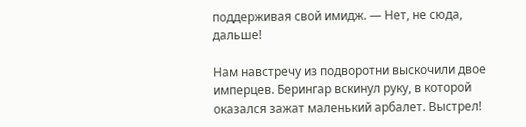поддерживая свой имидж. — Нет, не сюда, дальше!

Нам навстречу из подворотни выскочили двое имперцев. Берингар вскинул руку, в которой оказался зажат маленький арбалет. Выстрел!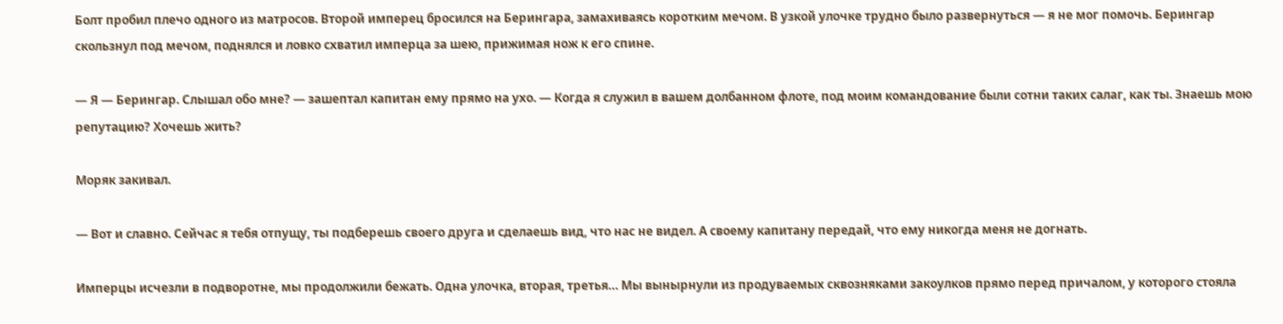Болт пробил плечо одного из матросов. Второй имперец бросился на Берингара, замахиваясь коротким мечом. В узкой улочке трудно было развернуться — я не мог помочь. Берингар скользнул под мечом, поднялся и ловко схватил имперца за шею, прижимая нож к его спине.

— Я — Берингар. Слышал обо мне? — зашептал капитан ему прямо на ухо. — Когда я служил в вашем долбанном флоте, под моим командование были сотни таких салаг, как ты. Знаешь мою репутацию? Хочешь жить?

Моряк закивал.

— Вот и славно. Сейчас я тебя отпущу, ты подберешь своего друга и сделаешь вид, что нас не видел. А своему капитану передай, что ему никогда меня не догнать.

Имперцы исчезли в подворотне, мы продолжили бежать. Одна улочка, вторая, третья… Мы вынырнули из продуваемых сквозняками закоулков прямо перед причалом, у которого стояла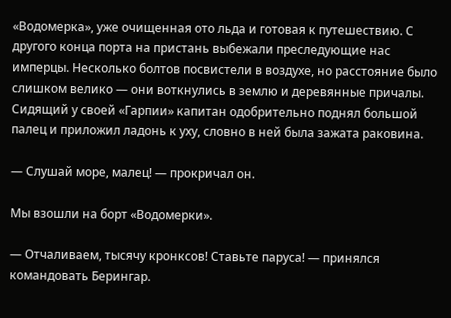«Водомерка», уже очищенная ото льда и готовая к путешествию. С другого конца порта на пристань выбежали преследующие нас имперцы. Несколько болтов посвистели в воздухе, но расстояние было слишком велико — они воткнулись в землю и деревянные причалы. Сидящий у своей «Гарпии» капитан одобрительно поднял большой палец и приложил ладонь к уху, словно в ней была зажата раковина.

— Слушай море, малец! — прокричал он.

Мы взошли на борт «Водомерки».

— Отчаливаем, тысячу кронксов! Ставьте паруса! — принялся командовать Берингар.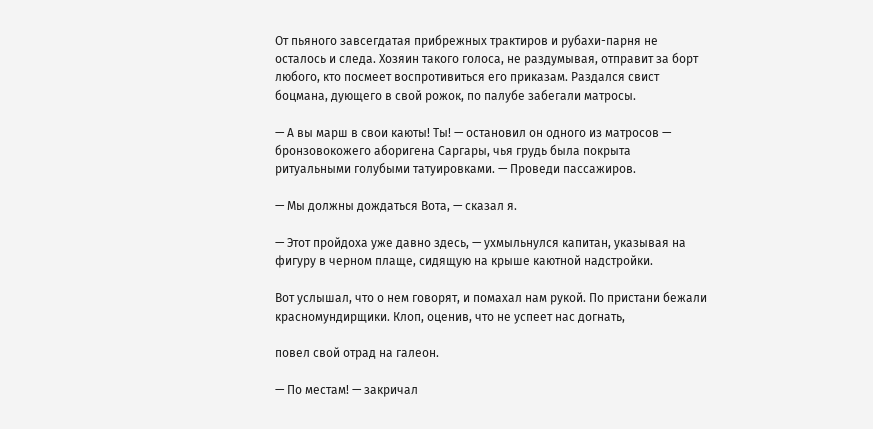От пьяного завсегдатая прибрежных трактиров и рубахи-парня не осталось и следа. Хозяин такого голоса, не раздумывая, отправит за борт любого, кто посмеет воспротивиться его приказам. Раздался свист боцмана, дующего в свой рожок, по палубе забегали матросы.

— А вы марш в свои каюты! Ты! — остановил он одного из матросов — бронзовокожего аборигена Саргары, чья грудь была покрыта ритуальными голубыми татуировками. — Проведи пассажиров.

— Мы должны дождаться Вота, — сказал я.

— Этот пройдоха уже давно здесь, — ухмыльнулся капитан, указывая на фигуру в черном плаще, сидящую на крыше каютной надстройки.

Вот услышал, что о нем говорят, и помахал нам рукой. По пристани бежали красномундирщики. Клоп, оценив, что не успеет нас догнать,

повел свой отрад на галеон.

— По местам! — закричал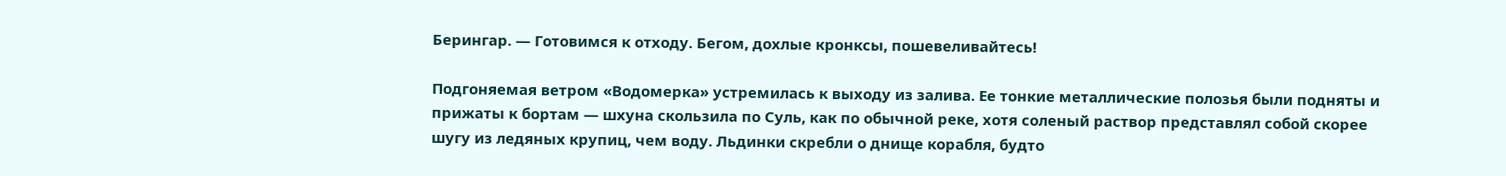Берингар. — Готовимся к отходу. Бегом, дохлые кронксы, пошевеливайтесь!

Подгоняемая ветром «Водомерка» устремилась к выходу из залива. Ее тонкие металлические полозья были подняты и прижаты к бортам — шхуна скользила по Суль, как по обычной реке, хотя соленый раствор представлял собой скорее шугу из ледяных крупиц, чем воду. Льдинки скребли о днище корабля, будто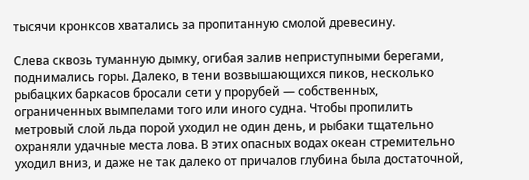тысячи кронксов хватались за пропитанную смолой древесину.

Слева сквозь туманную дымку, огибая залив неприступными берегами, поднимались горы. Далеко, в тени возвышающихся пиков, несколько рыбацких баркасов бросали сети у прорубей — собственных, ограниченных вымпелами того или иного судна. Чтобы пропилить метровый слой льда порой уходил не один день, и рыбаки тщательно охраняли удачные места лова. В этих опасных водах океан стремительно уходил вниз, и даже не так далеко от причалов глубина была достаточной,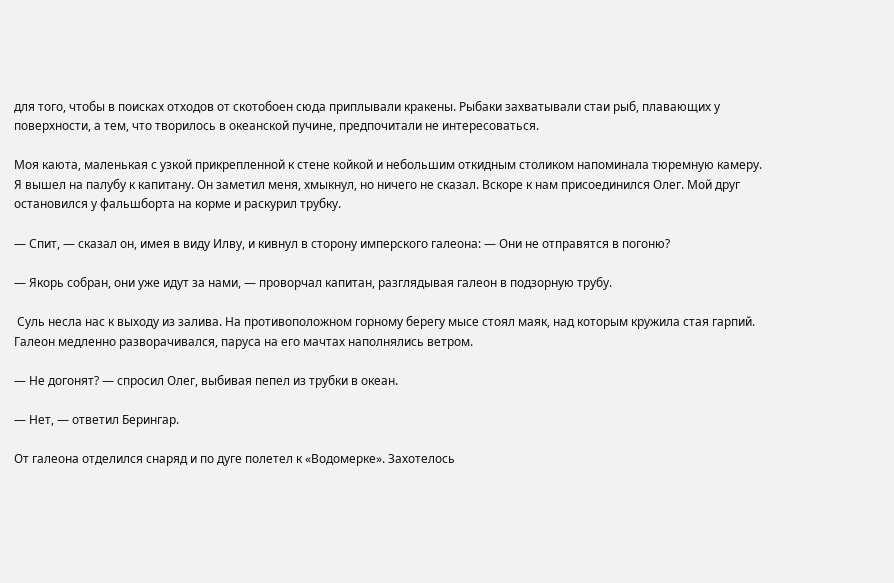для того, чтобы в поисках отходов от скотобоен сюда приплывали кракены. Рыбаки захватывали стаи рыб, плавающих у поверхности, а тем, что творилось в океанской пучине, предпочитали не интересоваться.

Моя каюта, маленькая с узкой прикрепленной к стене койкой и небольшим откидным столиком напоминала тюремную камеру. Я вышел на палубу к капитану. Он заметил меня, хмыкнул, но ничего не сказал. Вскоре к нам присоединился Олег. Мой друг остановился у фальшборта на корме и раскурил трубку.

— Спит, — сказал он, имея в виду Илву, и кивнул в сторону имперского галеона: — Они не отправятся в погоню?

— Якорь собран, они уже идут за нами, — проворчал капитан, разглядывая галеон в подзорную трубу.

 Суль несла нас к выходу из залива. На противоположном горному берегу мысе стоял маяк, над которым кружила стая гарпий. Галеон медленно разворачивался, паруса на его мачтах наполнялись ветром.

— Не догонят? — спросил Олег, выбивая пепел из трубки в океан.

— Нет, — ответил Берингар.

От галеона отделился снаряд и по дуге полетел к «Водомерке». Захотелось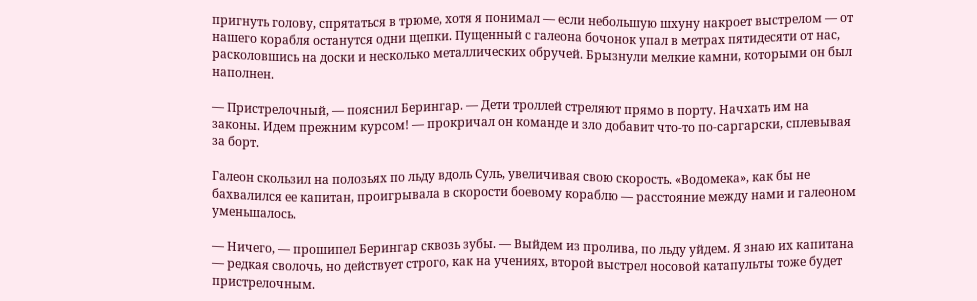пригнуть голову, спрятаться в трюме, хотя я понимал — если небольшую шхуну накроет выстрелом — от нашего корабля останутся одни щепки. Пущенный с галеона бочонок упал в метрах пятидесяти от нас, расколовшись на доски и несколько металлических обручей. Брызнули мелкие камни, которыми он был наполнен.

— Пристрелочный, — пояснил Берингар. — Дети троллей стреляют прямо в порту. Начхать им на законы. Идем прежним курсом! — прокричал он команде и зло добавит что-то по-саргарски, сплевывая за борт.

Галеон скользил на полозьях по льду вдоль Суль, увеличивая свою скорость. «Водомека», как бы не бахвалился ее капитан, проигрывала в скорости боевому кораблю — расстояние между нами и галеоном уменьшалось.

— Ничего, — прошипел Берингар сквозь зубы. — Выйдем из пролива, по льду уйдем. Я знаю их капитана — редкая сволочь, но действует строго, как на учениях, второй выстрел носовой катапульты тоже будет пристрелочным.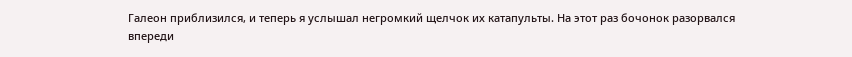Галеон приблизился, и теперь я услышал негромкий щелчок их катапульты. На этот раз бочонок разорвался впереди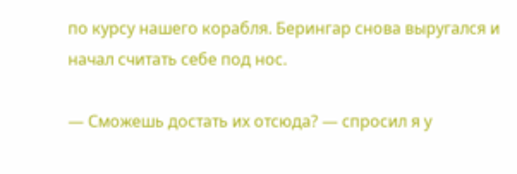по курсу нашего корабля. Берингар снова выругался и начал считать себе под нос.

— Сможешь достать их отсюда? — спросил я у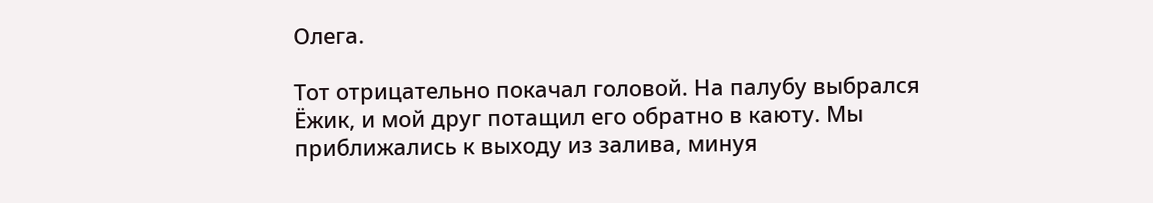Олега.

Тот отрицательно покачал головой. На палубу выбрался Ёжик, и мой друг потащил его обратно в каюту. Мы приближались к выходу из залива, минуя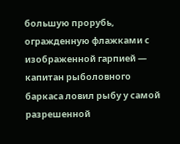большую прорубь, огражденную флажками с изображенной гарпией — капитан рыболовного баркаса ловил рыбу у самой разрешенной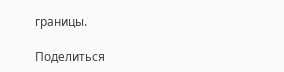границы.

Поделиться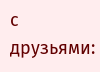с друзьями: